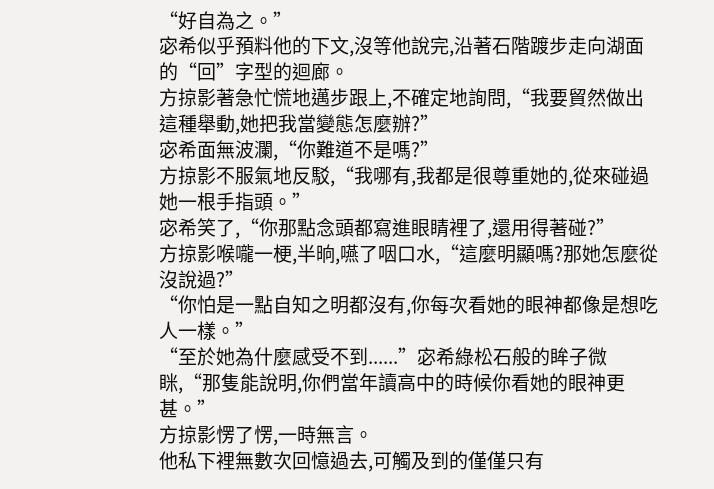“好自為之。”
宓希似乎預料他的下文,沒等他說完,沿著石階踱步走向湖面的“回”字型的迴廊。
方掠影著急忙慌地邁步跟上,不確定地詢問,“我要貿然做出這種舉動,她把我當變態怎麼辦?”
宓希面無波瀾,“你難道不是嗎?”
方掠影不服氣地反駁,“我哪有,我都是很尊重她的,從來碰過她一根手指頭。”
宓希笑了,“你那點念頭都寫進眼睛裡了,還用得著碰?”
方掠影喉嚨一梗,半晌,嚥了咽口水,“這麼明顯嗎?那她怎麼從沒說過?”
“你怕是一點自知之明都沒有,你每次看她的眼神都像是想吃人一樣。”
“至於她為什麼感受不到......”宓希綠松石般的眸子微眯,“那隻能說明,你們當年讀高中的時候你看她的眼神更甚。”
方掠影愣了愣,一時無言。
他私下裡無數次回憶過去,可觸及到的僅僅只有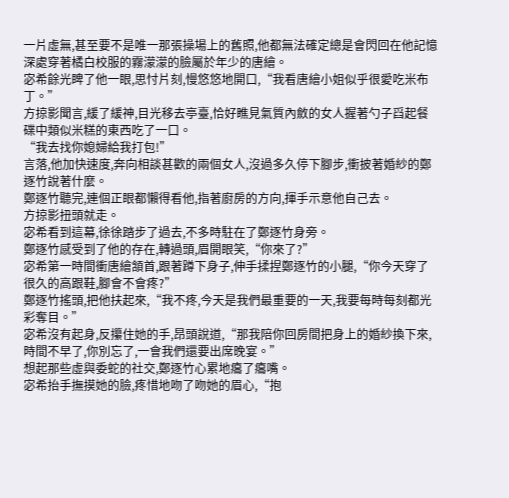一片虛無,甚至要不是唯一那張操場上的舊照,他都無法確定總是會閃回在他記憶深處穿著橘白校服的霧濛濛的臉屬於年少的唐繪。
宓希餘光睥了他一眼,思忖片刻,慢悠悠地開口,“我看唐繪小姐似乎很愛吃米布丁。”
方掠影聞言,緩了緩神,目光移去亭臺,恰好瞧見氣質內斂的女人握著勺子舀起餐碟中類似米糕的東西吃了一口。
“我去找你媳婦給我打包!”
言落,他加快速度,奔向相談甚歡的兩個女人,沒過多久停下腳步,衝披著婚紗的鄭逐竹說著什麼。
鄭逐竹聽完,連個正眼都懶得看他,指著廚房的方向,揮手示意他自己去。
方掠影扭頭就走。
宓希看到這幕,徐徐踏步了過去,不多時駐在了鄭逐竹身旁。
鄭逐竹感受到了他的存在,轉過頭,眉開眼笑,“你來了?”
宓希第一時間衝唐繪頷首,跟著蹲下身子,伸手揉捏鄭逐竹的小腿,“你今天穿了很久的高跟鞋,腳會不會疼?”
鄭逐竹搖頭,把他扶起來,“我不疼,今天是我們最重要的一天,我要每時每刻都光彩奪目。”
宓希沒有起身,反攥住她的手,昂頭說道,“那我陪你回房間把身上的婚紗換下來,時間不早了,你別忘了,一會我們還要出席晚宴。”
想起那些虛與委蛇的社交,鄭逐竹心累地癟了癟嘴。
宓希抬手撫摸她的臉,疼惜地吻了吻她的眉心,“抱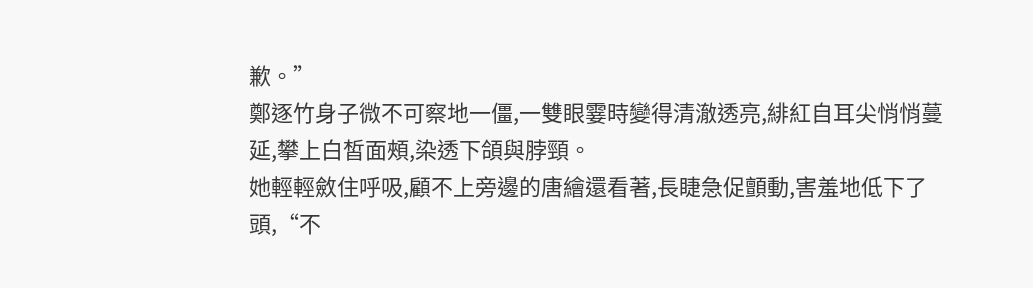歉。”
鄭逐竹身子微不可察地一僵,一雙眼霎時變得清澈透亮,緋紅自耳尖悄悄蔓延,攀上白皙面頰,染透下頜與脖頸。
她輕輕斂住呼吸,顧不上旁邊的唐繪還看著,長睫急促顫動,害羞地低下了頭,“不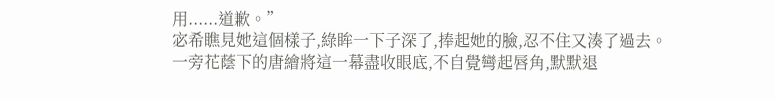用......道歉。”
宓希瞧見她這個樣子,綠眸一下子深了,捧起她的臉,忍不住又湊了過去。
一旁花蔭下的唐繪將這一幕盡收眼底,不自覺彎起唇角,默默退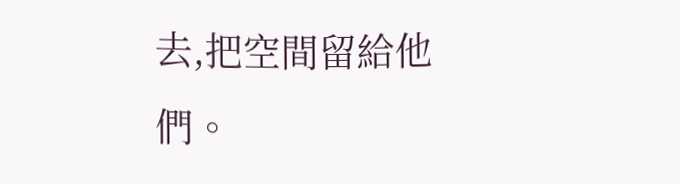去,把空間留給他們。